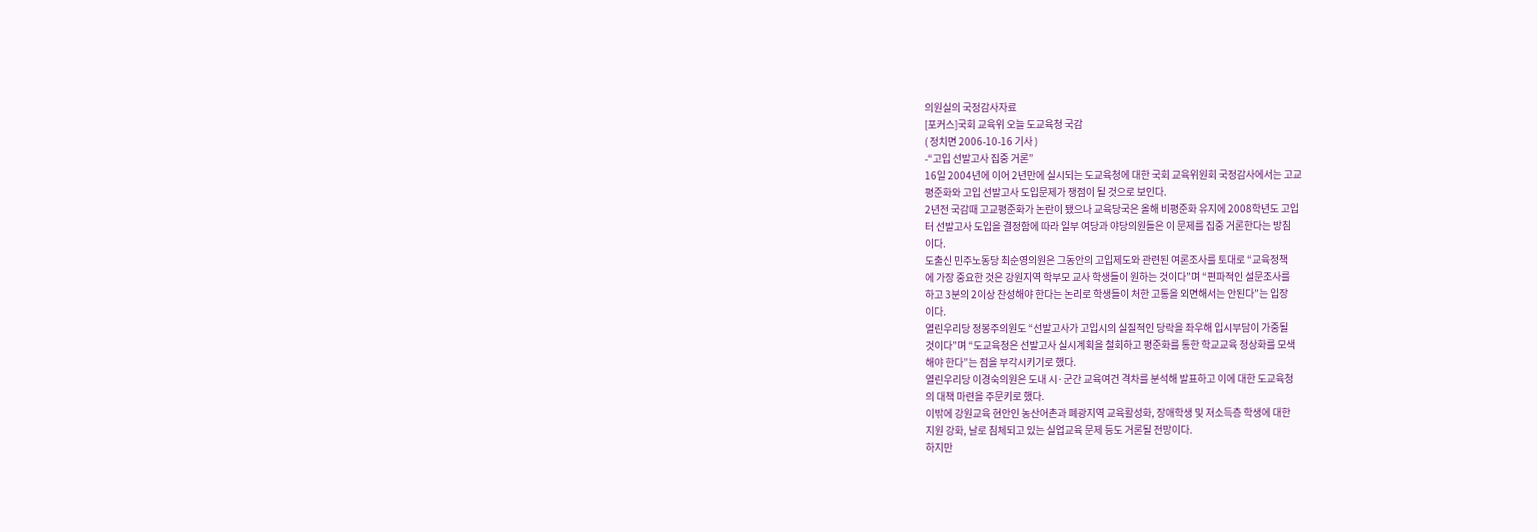의원실의 국정감사자료
[포커스]국회 교육위 오늘 도교육청 국감
( 정치면 2006-10-16 기사 )
-“고입 선발고사 집중 거론”
16일 2004년에 이어 2년만에 실시되는 도교육청에 대한 국회 교육위원회 국정감사에서는 고교
평준화와 고입 선발고사 도입문제가 쟁점이 될 것으로 보인다.
2년전 국감때 고교평준화가 논란이 됐으나 교육당국은 올해 비평준화 유지에 2008학년도 고입
터 선발고사 도입을 결정함에 따라 일부 여당과 야당의원들은 이 문제를 집중 거론한다는 방침
이다.
도출신 민주노동당 최순영의원은 그동안의 고입제도와 관련된 여론조사를 토대로 “교육정책
에 가장 중요한 것은 강원지역 학부모 교사 학생들이 원하는 것이다”며 “편파적인 설문조사를
하고 3분의 2이상 찬성해야 한다는 논리로 학생들이 처한 고통을 외면해서는 안된다”는 입장
이다.
열린우리당 정봉주의원도 “선발고사가 고입시의 실질적인 당락을 좌우해 입시부담이 가중될
것이다”며 “도교육청은 선발고사 실시계획을 철회하고 평준화를 통한 학교교육 정상화를 모색
해야 한다”는 점을 부각시키기로 했다.
열린우리당 이경숙의원은 도내 시·군간 교육여건 격차를 분석해 발표하고 이에 대한 도교육청
의 대책 마련을 주문키로 했다.
이밖에 강원교육 현안인 농산어촌과 폐광지역 교육활성화, 장애학생 및 저소득층 학생에 대한
지원 강화, 날로 침체되고 있는 실업교육 문제 등도 거론될 전망이다.
하지만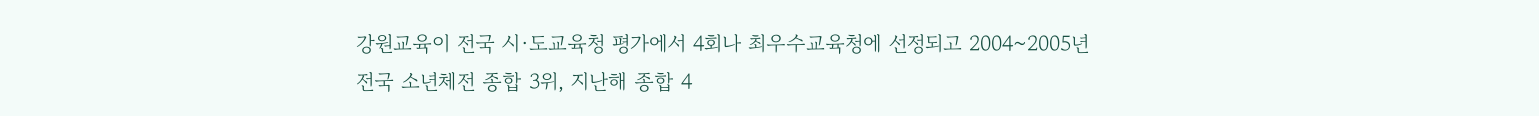강원교육이 전국 시·도교육청 평가에서 4회나 최우수교육청에 선정되고 2004~2005년
전국 소년체전 종합 3위, 지난해 종합 4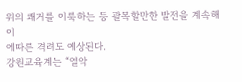위의 쾌거를 이룩하는 등 괄목할만한 발전을 계속해 이
에따른 격려도 예상된다.
강원교육계는 “열악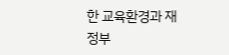한 교육환경과 재정부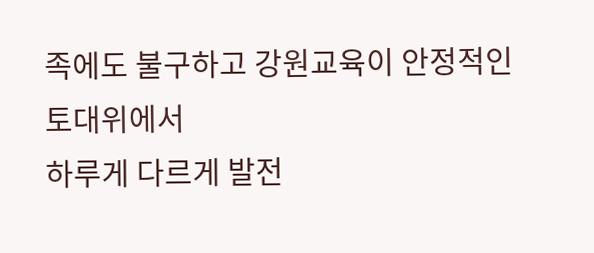족에도 불구하고 강원교육이 안정적인 토대위에서
하루게 다르게 발전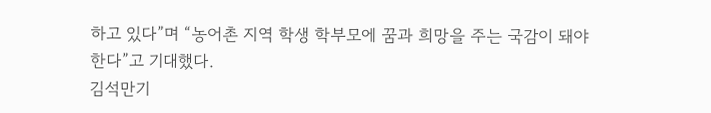하고 있다”며 “농어촌 지역 학생 학부모에 꿈과 희망을 주는 국감이 돼야
한다”고 기대했다.
김석만기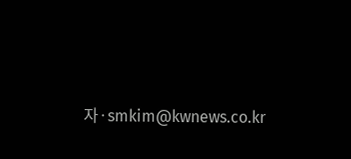자·smkim@kwnews.co.kr